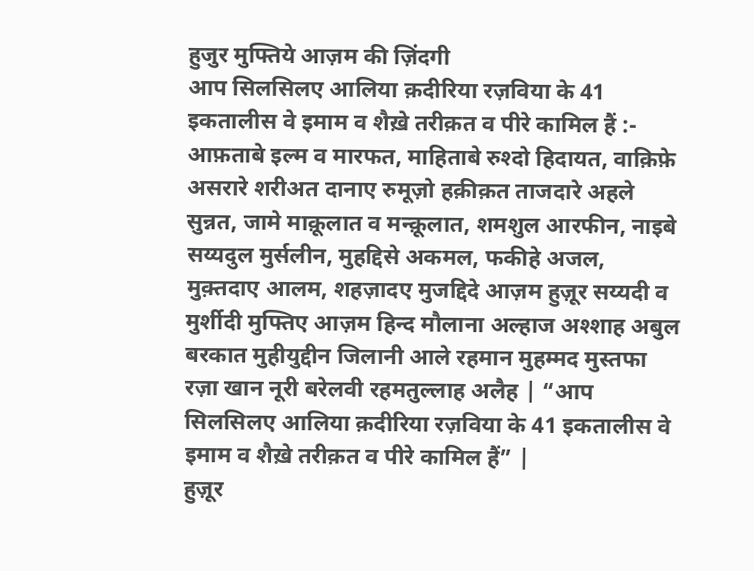हुजुर मुफ्तिये आज़म की ज़िंदगी
आप सिलसिलए आलिया क़दीरिया रज़विया के 41 इकतालीस वे इमाम व शैख़े तरीक़त व पीरे कामिल हैं :- आफ़ताबे इल्म व मारफत, माहिताबे रुश्दो हिदायत, वाक़िफ़े असरारे शरीअत दानाए रुमूज़ो हक़ीक़त ताजदारे अहले सुन्नत, जामे माक़ूलात व मन्क़ूलात, शमशुल आरफीन, नाइबे सय्यदुल मुर्सलीन, मुहद्दिसे अकमल, फकीहे अजल, मुक़्तदाए आलम, शहज़ादए मुजद्दिदे आज़म हुज़ूर सय्यदी व मुर्शीदी मुफ्तिए आज़म हिन्द मौलाना अल्हाज अश्शाह अबुल बरकात मुहीयुद्दीन जिलानी आले रहमान मुहम्मद मुस्तफा रज़ा खान नूरी बरेलवी रहमतुल्लाह अलैह | “आप सिलसिलए आलिया क़दीरिया रज़विया के 41 इकतालीस वे इमाम व शैख़े तरीक़त व पीरे कामिल हैं” |
हुज़ूर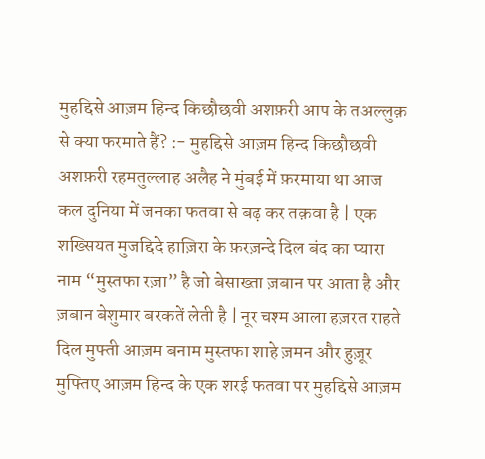मुहद्दिसे आज़म हिन्द किछौछवी अशफ़री आप के तअल्लुक़ से क्या फरमाते हैं? :- मुहद्दिसे आज़म हिन्द किछौछवी अशफ़री रहमतुल्लाह अलैह ने मुंबई में फ़रमाया था आज कल दुनिया में जनका फतवा से बढ़ कर तक़वा है | एक शख्सियत मुजद्दिदे हाज़िरा के फ़रज़न्दे दिल बंद का प्यारा नाम “मुस्तफा रज़ा” है जो बेसाख्ता ज़बान पर आता है और ज़बान बेशुमार बरकतें लेती है | नूर चश्म आला हज़रत राहते दिल मुफ्ती आज़म बनाम मुस्तफा शाहे ज़मन और हुज़ूर मुफ्तिए आज़म हिन्द के एक शरई फतवा पर मुहद्दिसे आज़म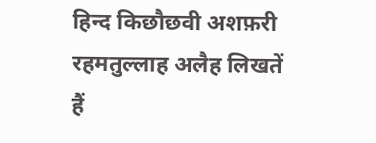हिन्द किछौछवी अशफ़री रहमतुल्लाह अलैह लिखतें हैं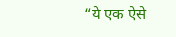“ये एक ऐसे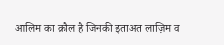आलिम का क़ौल है जिनकी इताअत लाज़िम व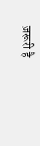ज़रूरी है